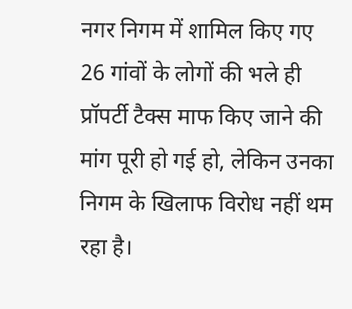नगर निगम में शामिल किए गए 26 गांवों के लोगों की भले ही प्रॉपर्टी टैक्स माफ किए जाने की मांग पूरी हो गई हो, लेकिन उनका निगम के खिलाफ विरोध नहीं थम रहा है।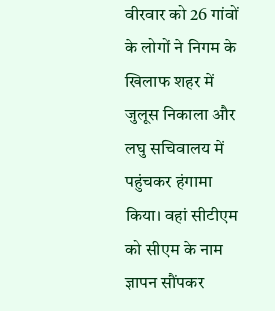वीरवार को 26 गांवों के लोगों ने निगम के खिलाफ शहर में जुलूस निकाला और लघु सचिवालय में पहुंचकर हंगामा किया। वहां सीटीएम को सीएम के नाम ज्ञापन सौंपकर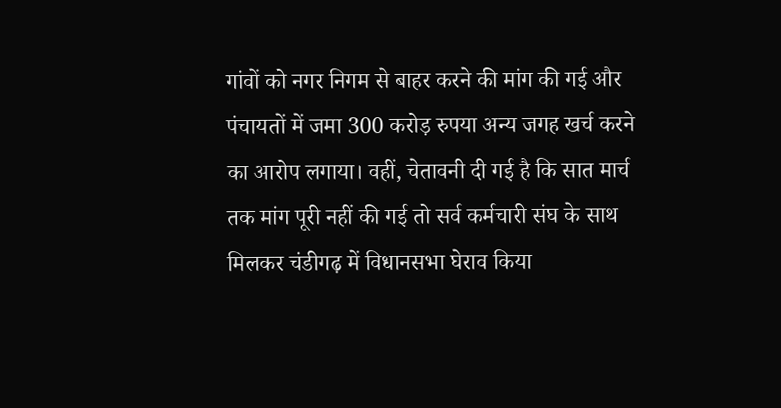गांवों को नगर निगम से बाहर करने की मांग की गई और पंचायतों में जमा 300 करोड़ रुपया अन्य जगह खर्च करने का आरोप लगाया। वहीं, चेतावनी दी गई है कि सात मार्च तक मांग पूरी नहीं की गई तो सर्व कर्मचारी संघ के साथ मिलकर चंडीगढ़ में विधानसभा घेराव किया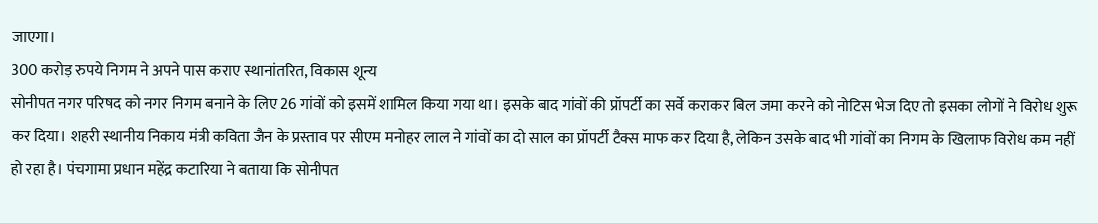जाएगा।
300 करोड़ रुपये निगम ने अपने पास कराए स्थानांतरित, विकास शून्य
सोनीपत नगर परिषद को नगर निगम बनाने के लिए 26 गांवों को इसमें शामिल किया गया था। इसके बाद गांवों की प्रॉपर्टी का सर्वे कराकर बिल जमा करने को नोटिस भेज दिए तो इसका लोगों ने विरोध शुरू कर दिया। शहरी स्थानीय निकाय मंत्री कविता जैन के प्रस्ताव पर सीएम मनोहर लाल ने गांवों का दो साल का प्रॉपर्टी टैक्स माफ कर दिया है, लेकिन उसके बाद भी गांवों का निगम के खिलाफ विरोध कम नहीं हो रहा है। पंचगामा प्रधान महेंद्र कटारिया ने बताया कि सोनीपत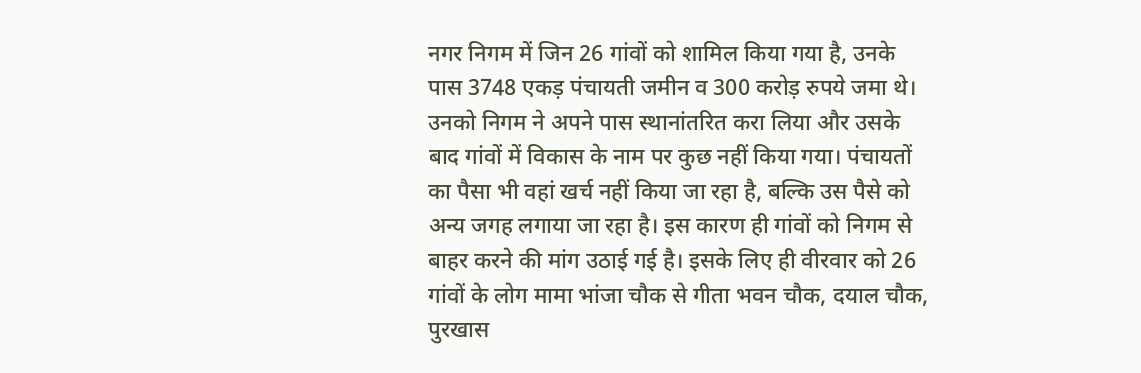नगर निगम में जिन 26 गांवों को शामिल किया गया है, उनके पास 3748 एकड़ पंचायती जमीन व 300 करोड़ रुपये जमा थे। उनको निगम ने अपने पास स्थानांतरित करा लिया और उसके बाद गांवों में विकास के नाम पर कुछ नहीं किया गया। पंचायतों का पैसा भी वहां खर्च नहीं किया जा रहा है, बल्कि उस पैसे को अन्य जगह लगाया जा रहा है। इस कारण ही गांवों को निगम से बाहर करने की मांग उठाई गई है। इसके लिए ही वीरवार को 26 गांवों के लोग मामा भांजा चौक से गीता भवन चौक, दयाल चौक, पुरखास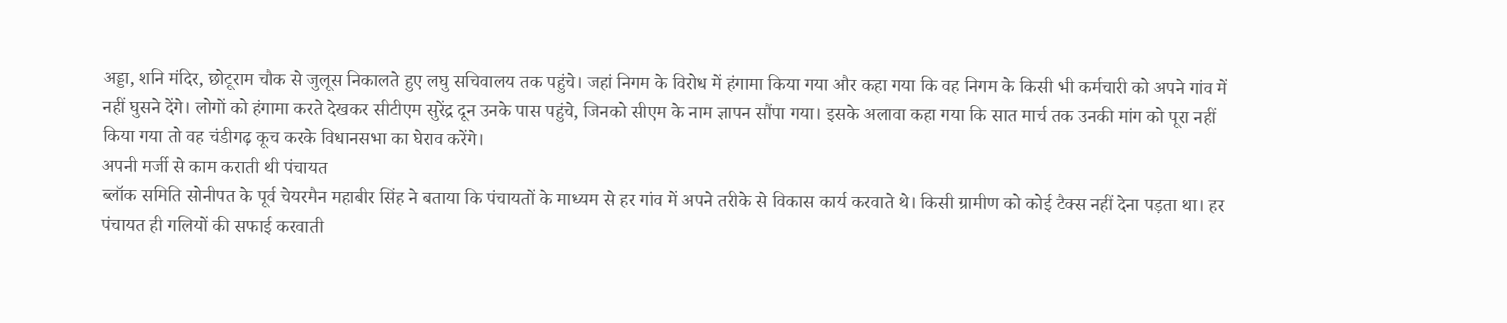अड्डा, शनि मंदिर, छोटूराम चौक से जुलूस निकालते हुए लघु सचिवालय तक पहुंचे। जहां निगम के विरोध में हंगामा किया गया और कहा गया कि वह निगम के किसी भी कर्मचारी को अपने गांव में नहीं घुसने देंगे। लोगों को हंगामा करते देखकर सीटीएम सुरेंद्र दून उनके पास पहुंचे, जिनको सीएम के नाम ज्ञापन सौंपा गया। इसके अलावा कहा गया कि सात मार्च तक उनकी मांग को पूरा नहीं किया गया तो वह चंडीगढ़ कूच करके विधानसभा का घेराव करेंगे।
अपनी मर्जी से काम कराती थी पंचायत
ब्लॉक समिति सोनीपत के पूर्व चेयरमैन महाबीर सिंह ने बताया कि पंचायतों के माध्यम से हर गांव में अपने तरीके से विकास कार्य करवाते थे। किसी ग्रामीण को कोई टैक्स नहीं देना पड़ता था। हर पंचायत ही गलियों की सफाई करवाती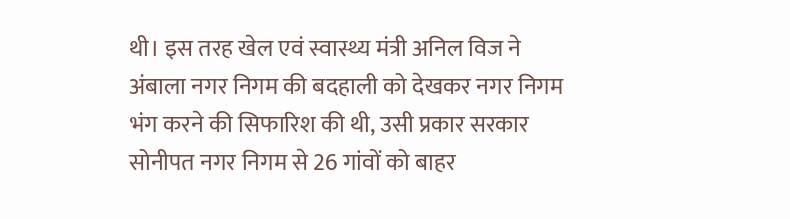थी। इस तरह खेल एवं स्वास्थ्य मंत्री अनिल विज ने अंबाला नगर निगम की बदहाली को देखकर नगर निगम भंग करने की सिफारिश की थी, उसी प्रकार सरकार सोनीपत नगर निगम से 26 गांवों को बाहर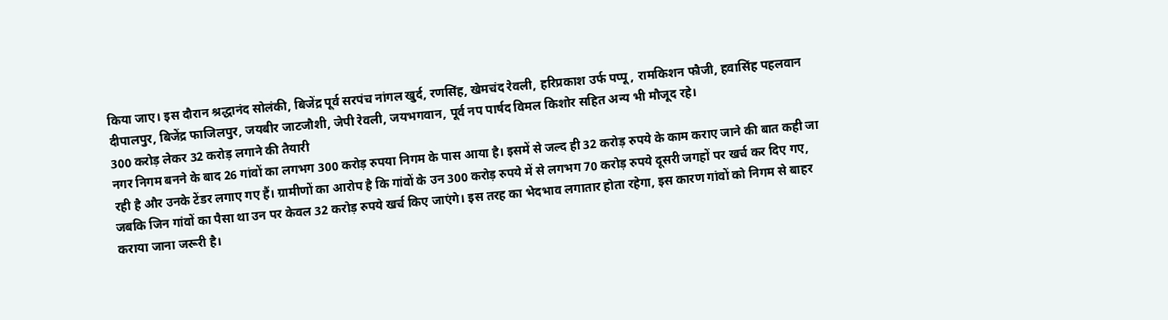किया जाए। इस दौरान श्रद्धानंद सोलंकी, बिजेंद्र पूर्व सरपंच नांगल खुर्द, रणसिंह, खेमचंद रेवली, हरिप्रकाश उर्फ पप्पू, रामकिशन फौजी, हवासिंह पहलवान दीपालपुर, बिजेंद्र फाजिलपुर, जयबीर जाटजौशी, जेपी रेवली, जयभगवान, पूर्व नप पार्षद विमल किशोर सहित अन्य भी मौजूद रहे।
300 करोड़ लेकर 32 करोड़ लगाने की तैयारी
नगर निगम बनने के बाद 26 गांवों का लगभग 300 करोड़ रुपया निगम के पास आया है। इसमें से जल्द ही 32 करोड़ रुपये के काम कराए जाने की बात कही जा रही है और उनके टेंडर लगाए गए हैं। ग्रामीणों का आरोप है कि गांवों के उन 300 करोड़ रुपये में से लगभग 70 करोड़ रुपये दूसरी जगहों पर खर्च कर दिए गए, जबकि जिन गांवों का पैसा था उन पर केवल 32 करोड़ रुपये खर्च किए जाएंगे। इस तरह का भेदभाव लगातार होता रहेगा, इस कारण गांवों को निगम से बाहर कराया जाना जरूरी है।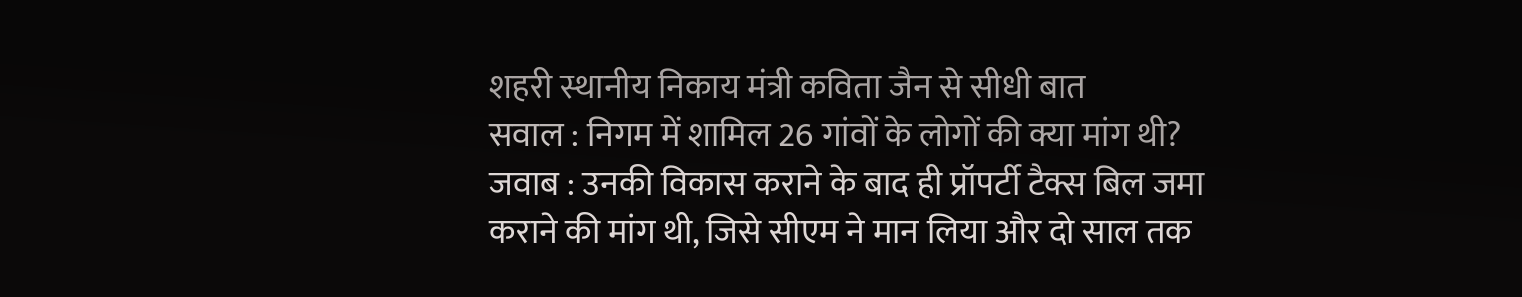शहरी स्थानीय निकाय मंत्री कविता जैन से सीधी बात
सवाल : निगम में शामिल 26 गांवों के लोगों की क्या मांग थी?
जवाब : उनकी विकास कराने के बाद ही प्रॉपर्टी टैक्स बिल जमा कराने की मांग थी, जिसे सीएम ने मान लिया और दो साल तक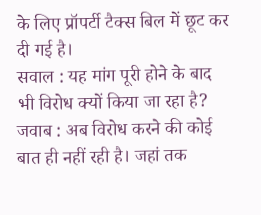के लिए प्रॉपर्टी टैक्स बिल में छूट कर दी गई है।
सवाल : यह मांग पूरी होने के बाद भी विरोध क्यों किया जा रहा है?
जवाब : अब विरोध करने की कोई बात ही नहीं रही है। जहां तक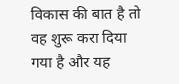विकास की बात है तो वह शुरू करा दिया गया है और यह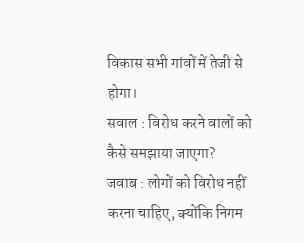विकास सभी गांवों में तेजी से होगा।
सवाल : विरोध करने वालों को कैसे समझाया जाएगा?
जवाब : लोगों को विरोध नहीं करना चाहिए, क्योंकि निगम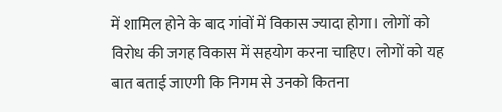में शामिल होने के बाद गांवों में विकास ज्यादा होगा। लोगों को विरोध की जगह विकास में सहयोग करना चाहिए। लोगों को यह बात बताई जाएगी कि निगम से उनको कितना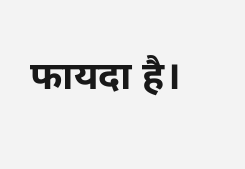फायदा है।